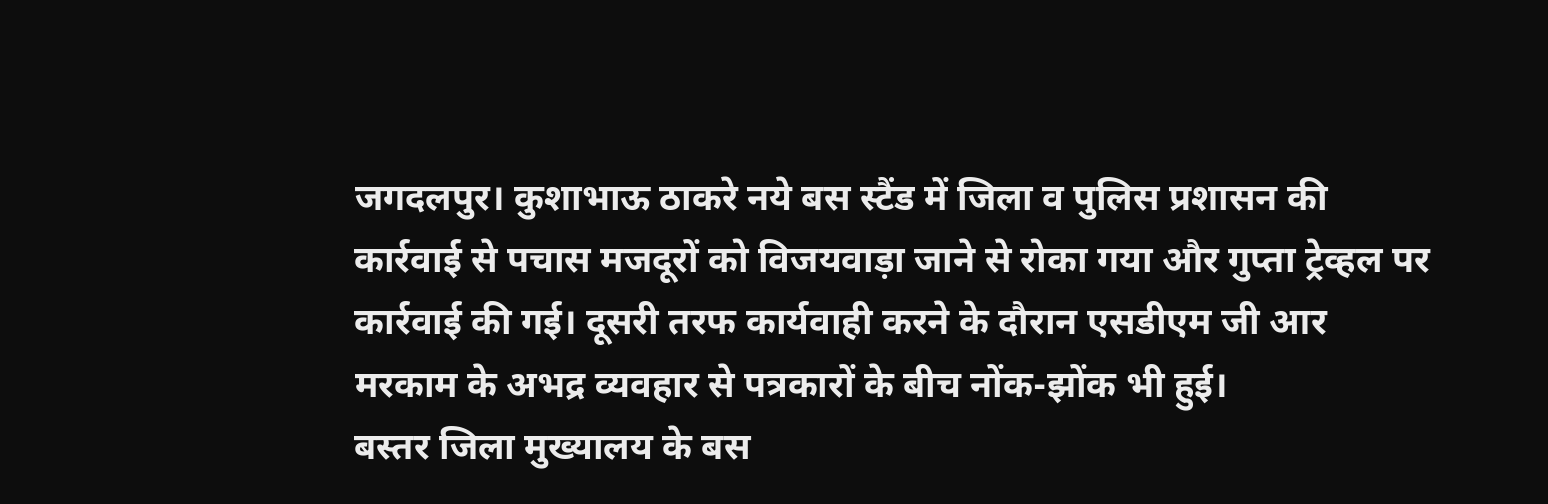जगदलपुर। कुशाभाऊ ठाकरे नये बस स्टैंड में जिला व पुलिस प्रशासन की कार्रवाई से पचास मजदूरों को विजयवाड़ा जाने से रोका गया और गुप्ता ट्रेव्हल पर कार्रवाई की गई। दूसरी तरफ कार्यवाही करने के दौरान एसडीएम जी आर मरकाम के अभद्र व्यवहार से पत्रकारों के बीच नोंक-झोंक भी हुई।
बस्तर जिला मुख्यालय के बस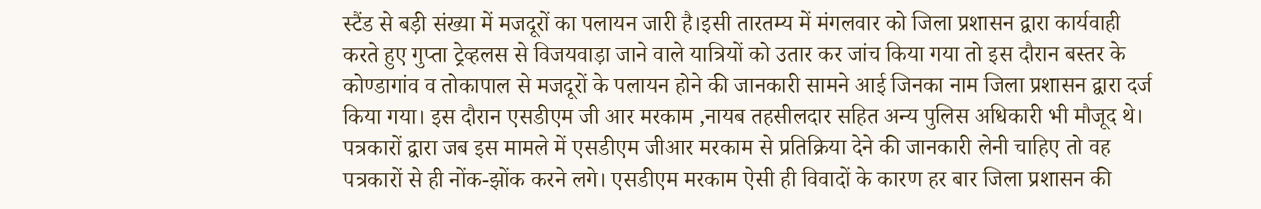स्टैंड से बड़ी संख्या में मजदूरों का पलायन जारी है।इसी तारतम्य में मंगलवार को जिला प्रशासन द्वारा कार्यवाही करते हुए गुप्ता ट्रेव्हलस से विजयवाड़ा जाने वाले यात्रियों को उतार कर जांच किया गया तो इस दौरान बस्तर के कोण्डागांव व तोकापाल से मजदूरों के पलायन होने की जानकारी सामने आई जिनका नाम जिला प्रशासन द्वारा दर्ज किया गया। इस दौरान एसडीएम जी आर मरकाम ,नायब तहसीलदार सहित अन्य पुलिस अधिकारी भी मौजूद थे। पत्रकारों द्वारा जब इस मामले में एसडीएम जीआर मरकाम से प्रतिक्रिया देने की जानकारी लेनी चाहिए तो वह पत्रकारों से ही नोंक-झोंक करने लगे। एसडीएम मरकाम ऐसी ही विवादों के कारण हर बार जिला प्रशासन की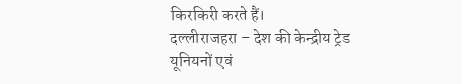किरकिरी करते हैं।
दल्लीराजहरा – देश की केन्द्रीय ट्रेड यूनियनों एवं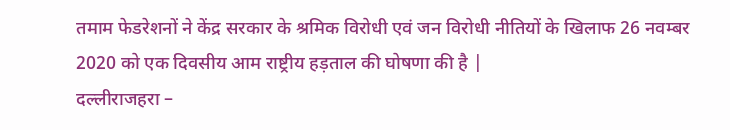तमाम फेडरेशनों ने केंद्र सरकार के श्रमिक विरोधी एवं जन विरोधी नीतियों के खिलाफ 26 नवम्बर 2020 को एक दिवसीय आम राष्ट्रीय हड़ताल की घोषणा की है |
दल्लीराजहरा –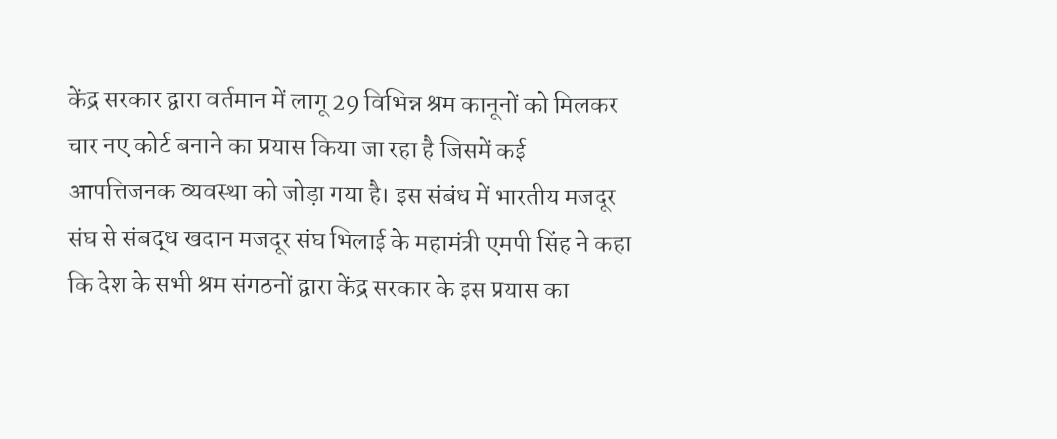केंद्र सरकार द्वारा वर्तमान में लागू 29 विभिन्न श्रम कानूनों को मिलकर चार नए कोर्ट बनाने का प्रयास किया जा रहा है जिसमें कई आपत्तिजनक व्यवस्था को जोड़ा गया है। इस संबंध में भारतीय मजदूर संघ से संबद्ध खदान मजदूर संघ भिलाई के महामंत्री एमपी सिंह ने कहा कि देश के सभी श्रम संगठनों द्वारा केंद्र सरकार के इस प्रयास का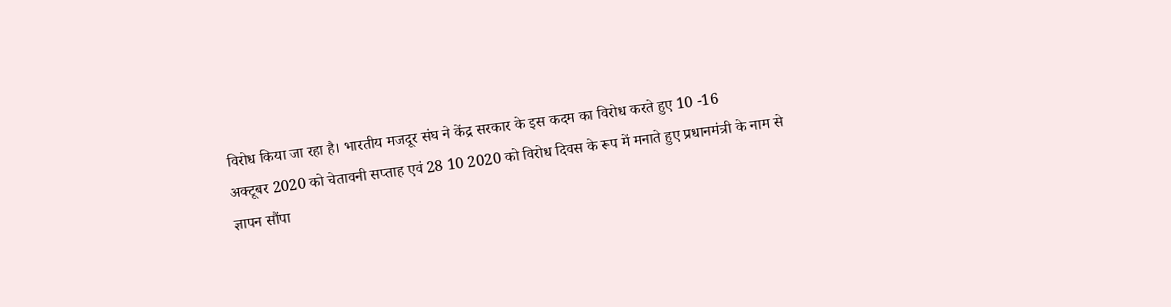विरोध किया जा रहा है। भारतीय मजदूर संघ ने केंद्र सरकार के इस कदम का विरोध करते हुए 10 -16
अक्टूबर 2020 को चेतावनी सप्ताह एवं 28 10 2020 को विरोध दिवस के रूप में मनाते हुए प्रधानमंत्री के नाम से ज्ञापन सौंपा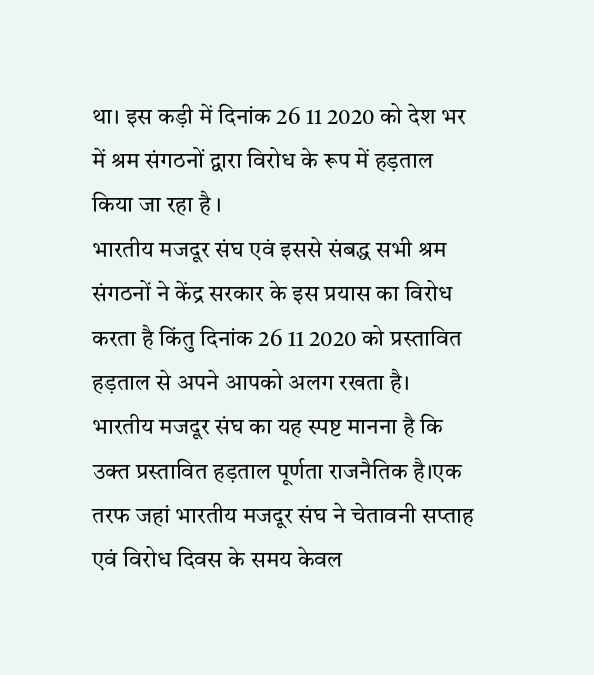था। इस कड़ी में दिनांक 26 11 2020 को देश भर में श्रम संगठनों द्वारा विरोध के रूप में हड़ताल किया जा रहा है ।
भारतीय मजदूर संघ एवं इससे संबद्ध सभी श्रम संगठनों ने केंद्र सरकार के इस प्रयास का विरोध करता है किंतु दिनांक 26 11 2020 को प्रस्तावित हड़ताल से अपने आपको अलग रखता है।
भारतीय मजदूर संघ का यह स्पष्ट मानना है कि उक्त प्रस्तावित हड़ताल पूर्णता राजनैतिक है।एक तरफ जहां भारतीय मजदूर संघ ने चेतावनी सप्ताह एवं विरोध दिवस के समय केवल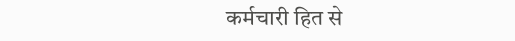कर्मचारी हित से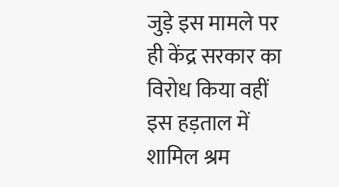जुड़े इस मामले पर ही केंद्र सरकार का विरोध किया वहीं इस हड़ताल में शामिल श्रम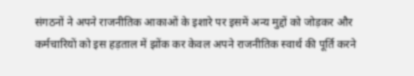संगठनों ने अपने राजनीतिक आकाओं के इशारे पर इसमें अन्य मुद्दों को जोड़कर और कर्मचारियों को इस हड़ताल में झोंक कर केवल अपने राजनीतिक स्वार्थ की पूर्ति करने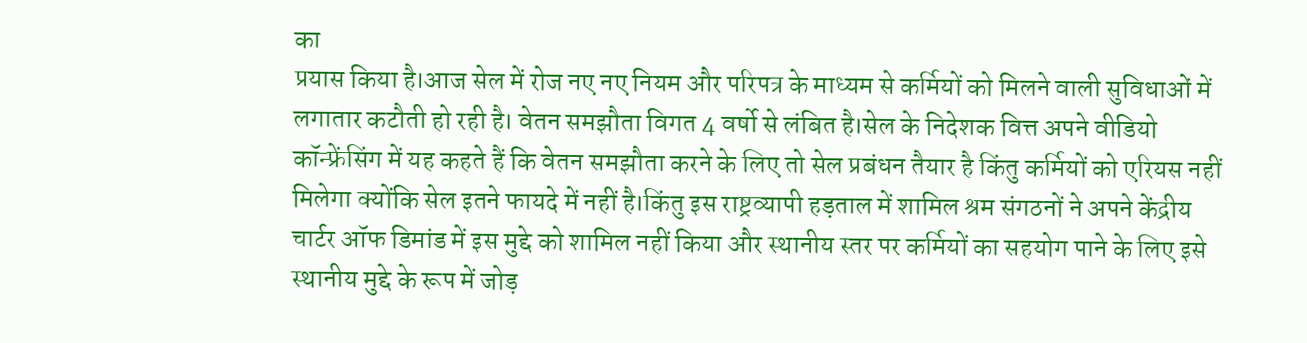का
प्रयास किया है।आज सेल में रोज नए नए नियम और परिपत्र के माध्यम से कर्मियों को मिलने वाली सुविधाओं में लगातार कटौती हो रही है। वेतन समझौता विगत 4 वर्षो से लंबित है।सेल के निदेशक वित्त अपने वीडियो कॉन्फ्रेंसिंग में यह कहते हैं कि वेतन समझौता करने के लिए तो सेल प्रबंधन तैयार है किंतु कर्मियों को एरियस नहीं मिलेगा क्योंकि सेल इतने फायदे में नहीं है।किंतु इस राष्ट्रव्यापी हड़ताल में शामिल श्रम संगठनों ने अपने केंद्रीय चार्टर ऑफ डिमांड में इस मुद्दे को शामिल नहीं किया और स्थानीय स्तर पर कर्मियों का सहयोग पाने के लिए इसे स्थानीय मुद्दे के रूप में जोड़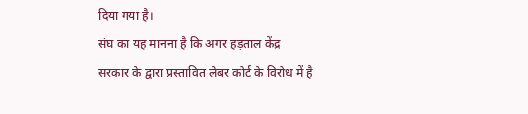दिया गया है।
संघ का यह मानना है कि अगर हड़ताल केंद्र सरकार के द्वारा प्रस्तावित लेबर कोर्ट के विरोध में है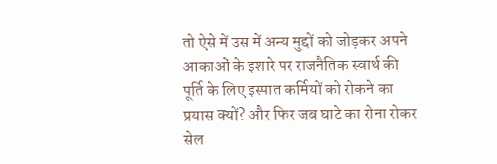तो ऐसे में उस में अन्य मुद्दों को जोड़कर अपने आकाओं के इशारे पर राजनैतिक स्वार्थ की पूर्ति के लिए इस्पात कर्मियों को रोकने का प्रयास क्यों? और फिर जब घाटे का रोना रोकर सेल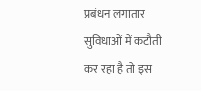प्रबंधन लगातार सुविधाओं में कटौती कर रहा है तो इस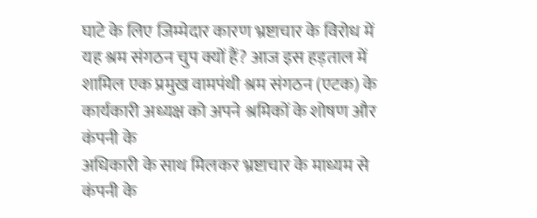घाटे के लिए जिम्मेदार कारण भ्रष्टाचार के विरोध में यह श्रम संगठन चुप क्यों हैं? आज इस हड़ताल में शामिल एक प्रमुख वामपंथी श्रम संगठन (एटक) के कार्यकारी अध्यक्ष को अपने श्रमिकों के शोषण और कंपनी के
अधिकारी के साथ मिलकर भ्रष्टाचार के माध्यम से कंपनी के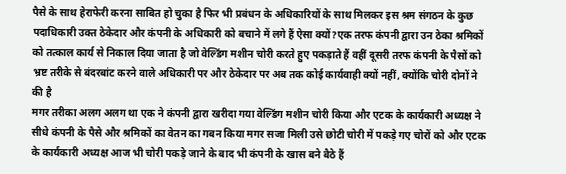पैसे के साथ हेराफेरी करना साबित हो चुका है फिर भी प्रबंधन के अधिकारियों के साथ मिलकर इस श्रम संगठन के कुछ पदाधिकारी उक्त ठेकेदार और कंपनी के अधिकारी को बचाने में लगे हैं ऐसा क्यों?एक तरफ कंपनी द्वारा उन ठेका श्रमिकों को तत्काल कार्य से निकाल दिया जाता है जो वेल्डिंग मशीन चोरी करते हुए पकड़ाते हैं वहीं दूसरी तरफ कंपनी के पैसों को भ्रष्ट तरीके से बंदरबांट करने वाले अधिकारी पर और ठेकेदार पर अब तक कोई कार्यवाही क्यों नहीं, क्योंकि चोरी दोनों ने की है
मगर तरीका अलग अलग था एक ने कंपनी द्वारा खरीदा गया वेल्डिंग मशीन चोरी किया और एटक के कार्यकारी अध्यक्ष ने सीधे कंपनी के पैसे और श्रमिकों का वेतन का गबन किया मगर सजा मिली उसे छोटी चोरी में पकड़े गए चोरों को और एटक के कार्यकारी अध्यक्ष आज भी चोरी पकड़े जाने के बाद भी कंपनी के खास बने बैठे हैं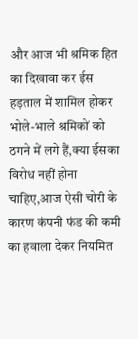और आज भी श्रमिक हित का दिखावा कर ईस हड़ताल में शामिल होकर भोले-भाले श्रमिकों को ठगने में लगे हैं,क्या ईसका विरोध नहीं होना चाहिए,आज ऐसी चोरी के कारण कंपनी फंड की कमी का हवाला देकर नियमित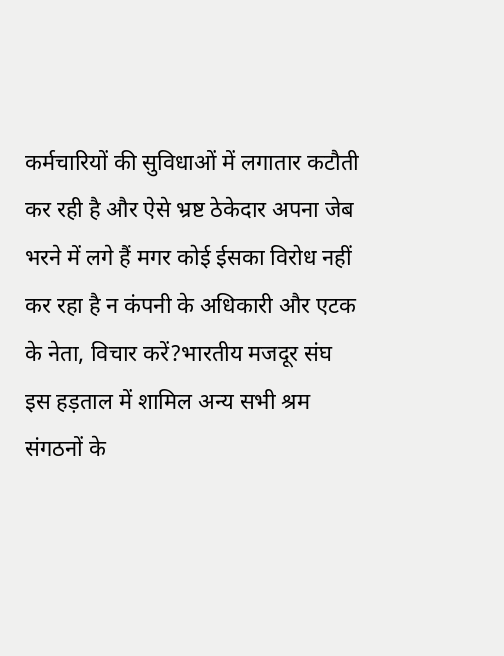कर्मचारियों की सुविधाओं में लगातार कटौती कर रही है और ऐसे भ्रष्ट ठेकेदार अपना जेब भरने में लगे हैं मगर कोई ईसका विरोध नहीं कर रहा है न कंपनी के अधिकारी और एटक के नेता, विचार करें?भारतीय मजदूर संघ इस हड़ताल में शामिल अन्य सभी श्रम संगठनों के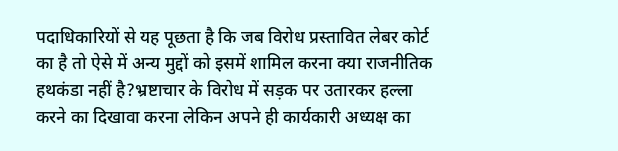पदाधिकारियों से यह पूछता है कि जब विरोध प्रस्तावित लेबर कोर्ट का है तो ऐसे में अन्य मुद्दों को इसमें शामिल करना क्या राजनीतिक हथकंडा नहीं है?भ्रष्टाचार के विरोध में सड़क पर उतारकर हल्ला करने का दिखावा करना लेकिन अपने ही कार्यकारी अध्यक्ष का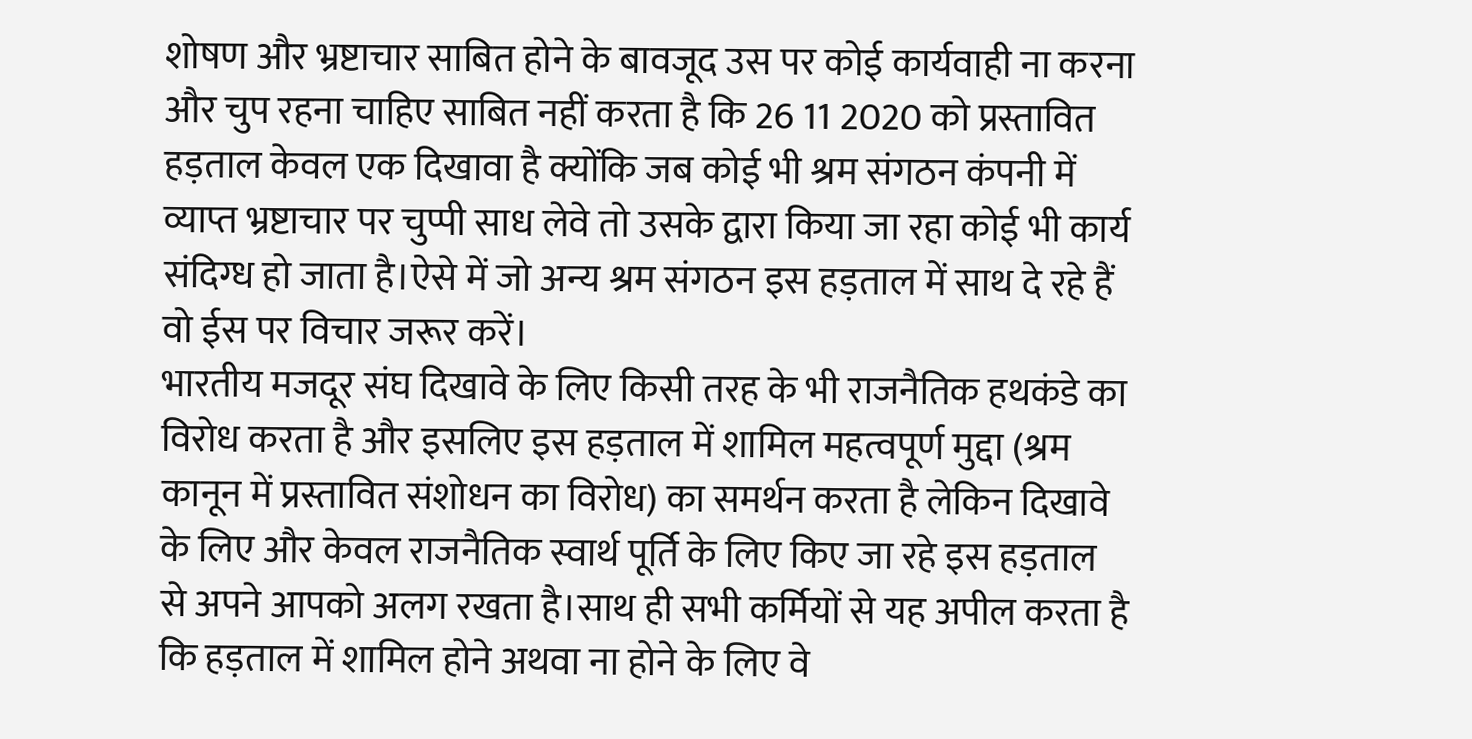शोषण और भ्रष्टाचार साबित होने के बावजूद उस पर कोई कार्यवाही ना करना और चुप रहना चाहिए साबित नहीं करता है कि 26 11 2020 को प्रस्तावित हड़ताल केवल एक दिखावा है क्योंकि जब कोई भी श्रम संगठन कंपनी में व्याप्त भ्रष्टाचार पर चुप्पी साध लेवे तो उसके द्वारा किया जा रहा कोई भी कार्य संदिग्ध हो जाता है।ऐसे में जो अन्य श्रम संगठन इस हड़ताल में साथ दे रहे हैं वो ईस पर विचार जरूर करें।
भारतीय मजदूर संघ दिखावे के लिए किसी तरह के भी राजनैतिक हथकंडे का विरोध करता है और इसलिए इस हड़ताल में शामिल महत्वपूर्ण मुद्दा (श्रम कानून में प्रस्तावित संशोधन का विरोध) का समर्थन करता है लेकिन दिखावे के लिए और केवल राजनैतिक स्वार्थ पूर्ति के लिए किए जा रहे इस हड़ताल से अपने आपको अलग रखता है।साथ ही सभी कर्मियों से यह अपील करता है कि हड़ताल में शामिल होने अथवा ना होने के लिए वे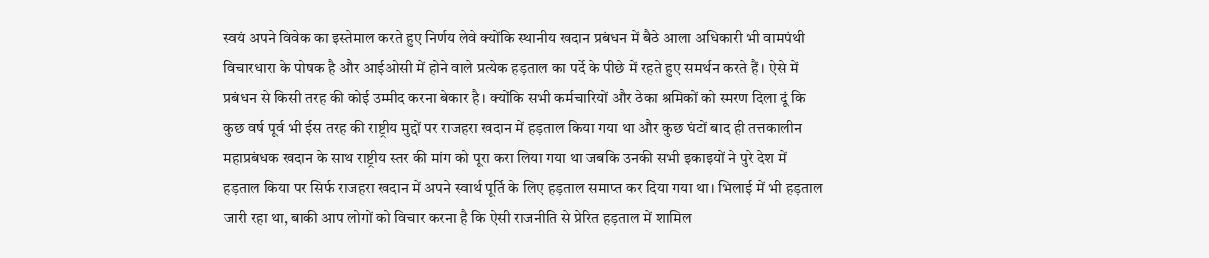स्वयं अपने विवेक का इस्तेमाल करते हुए निर्णय लेवे क्योंकि स्थानीय खदान प्रबंधन में बैठे आला अधिकारी भी वामपंथी विचारधारा के पोषक है और आईओसी में होने वाले प्रत्येक हड़ताल का पर्दे के पीछे में रहते हुए समर्थन करते हैं। ऐसे में प्रबंधन से किसी तरह की कोई उम्मीद करना बेकार है। क्योंकि सभी कर्मचारियों और ठेका श्रमिकों को स्मरण दिला दूं कि कुछ वर्ष पूर्व भी ईस तरह की राष्ट्रीय मुद्दों पर राजहरा खदान में हड़ताल किया गया था और कुछ घंटों बाद ही तत्तकालीन महाप्रबंधक खदान के साथ राष्ट्रीय स्तर की मांग को पूरा करा लिया गया था जबकि उनकी सभी इकाइयों ने पुरे देश में हड़ताल किया पर सिर्फ राजहरा खदान में अपने स्वार्थ पूर्ति के लिए हड़ताल समाप्त कर दिया गया था। भिलाई में भी हड़ताल जारी रहा था, बाकी आप लोगों को विचार करना है कि ऐसी राजनीति से प्रेरित हड़ताल में शामिल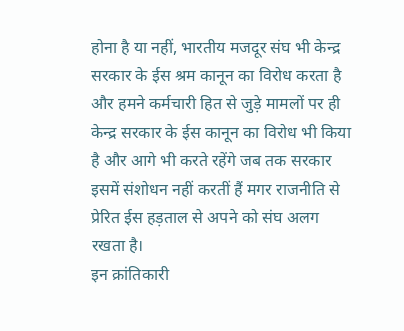होना है या नहीं, भारतीय मजदूर संघ भी केन्द्र सरकार के ईस श्रम कानून का विरोध करता है और हमने कर्मचारी हित से जुड़े मामलों पर ही केन्द्र सरकार के ईस कानून का विरोध भी किया है और आगे भी करते रहेंगे जब तक सरकार इसमें संशोधन नहीं करतीं हैं मगर राजनीति से प्रेरित ईस हड़ताल से अपने को संघ अलग रखता है।
इन क्रांतिकारी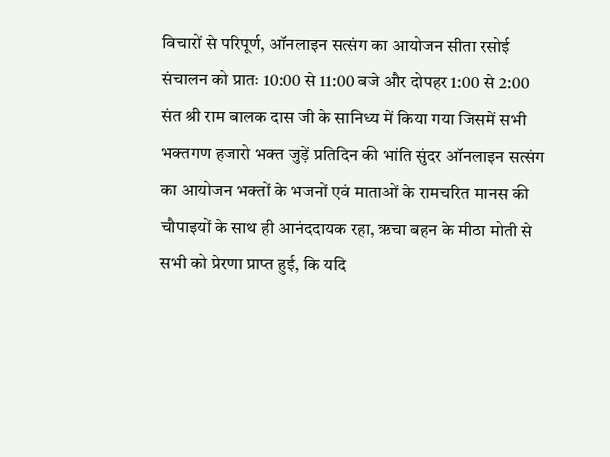विचारों से परिपूर्ण, ऑनलाइन सत्संग का आयोजन सीता रसोई संचालन को प्रातः 10:00 से 11:00 बजे और दोपहर 1:00 से 2:00 संत श्री राम बालक दास जी के सानिध्य में किया गया जिसमें सभी भक्तगण हजारो भक्त जुड़ें प्रतिदिन की भांति सुंदर ऑनलाइन सत्संग का आयोजन भक्तों के भजनों एवं माताओं के रामचरित मानस की चौपाइयों के साथ ही आनंददायक रहा, ऋचा बहन के मीठा मोती से सभी को प्रेरणा प्राप्त हुई, कि यदि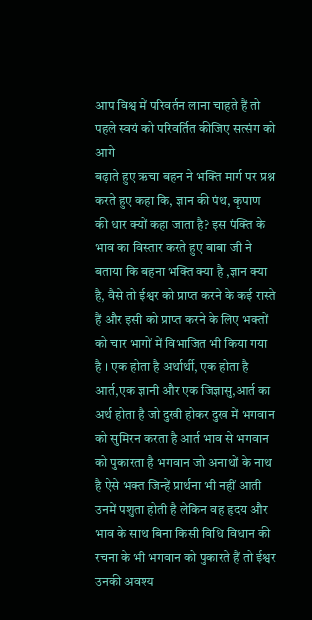आप विश्व में परिवर्तन लाना चाहते हैं तो पहले स्वयं को परिवर्तित कीजिए सत्संग को आगे
बढ़ाते हुए ऋचा बहन ने भक्ति मार्ग पर प्रश्न करते हुए कहा कि, ज्ञान की पंथ, कृपाण की धार क्यों कहा जाता है? इस पंक्ति के भाव का विस्तार करते हुए बाबा जी ने बताया कि बहना भक्ति क्या है ,ज्ञान क्या है, वैसे तो ईश्वर को प्राप्त करने के कई रास्ते हैं और इसी को प्राप्त करने के लिए भक्तों को चार भागों में विभाजित भी किया गया है । एक होता है अर्थार्थी, एक होता है
आर्त,एक ज्ञानी और एक जिज्ञासु,आर्त का अर्थ होता है जो दुखी होकर दुख में भगवान को सुमिरन करता है आर्त भाव से भगवान को पुकारता है भगवान जो अनाथों के नाथ है ऐसे भक्त जिन्हें प्रार्थना भी नहीं आती उनमें पशुता होती है लेकिन वह हृदय और भाव के साथ बिना किसी विधि विधान की रचना के भी भगवान को पुकारते हैं तो ईश्वर उनकी अवश्य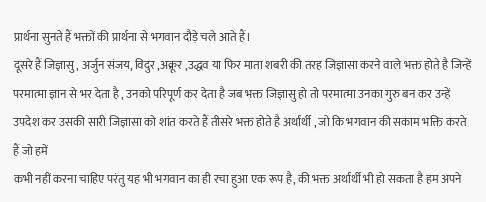प्रार्थना सुनते हैं भक्तों की प्रार्थना से भगवान दौड़े चले आते हैं।
दूसरे हैं जिज्ञासु, अर्जुन संजय, विदुर ,अक्रूर ,उद्धव या फिर माता शबरी की तरह जिज्ञासा करने वाले भक्त होते है जिन्हें परमात्मा ज्ञान से भर देता है , उनको परिपूर्ण कर देता है जब भक्त जिज्ञासु हो तो परमात्मा उनका गुरु बन कर उन्हें उपदेश कर उसकी सारी जिज्ञासा को शांत करते हैं तीसरे भक्त होते है अर्थार्थी , जो कि भगवान की सकाम भक्ति करते हैं जो हमें
कभी नहीं करना चाहिए परंतु यह भी भगवान का ही रचा हुआ एक रूप है, की भक्त अर्थार्थी भी हो सकता है हम अपने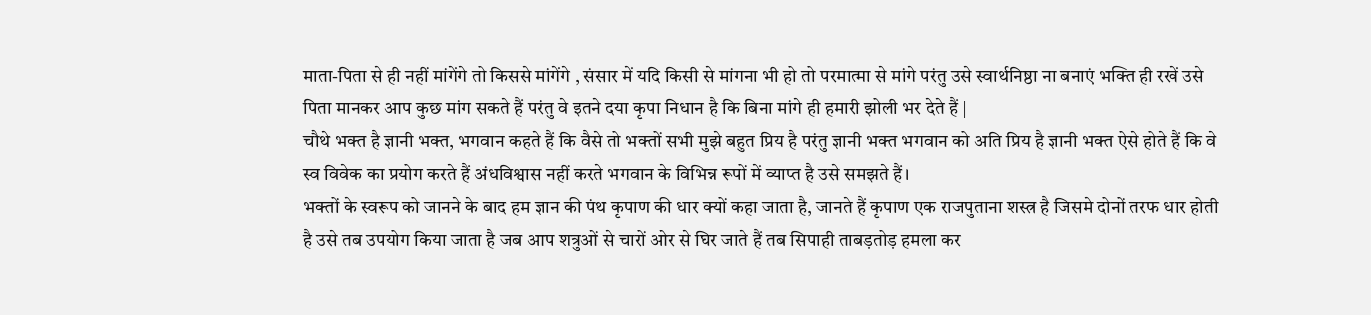माता-पिता से ही नहीं मांगेंगे तो किससे मांगेंगे , संसार में यदि किसी से मांगना भी हो तो परमात्मा से मांगे परंतु उसे स्वार्थनिष्ठा ना बनाएं भक्ति ही रखें उसे पिता मानकर आप कुछ मांग सकते हैं परंतु वे इतने दया कृपा निधान है कि बिना मांगे ही हमारी झोली भर देते हैं |
चौथे भक्त है ज्ञानी भक्त, भगवान कहते हैं कि वैसे तो भक्तों सभी मुझे बहुत प्रिय है परंतु ज्ञानी भक्त भगवान को अति प्रिय है ज्ञानी भक्त ऐसे होते हैं कि वे स्व विवेक का प्रयोग करते हैं अंधविश्वास नहीं करते भगवान के विभिन्न रूपों में व्याप्त है उसे समझते हैं।
भक्तों के स्वरूप को जानने के बाद हम ज्ञान की पंथ कृपाण की धार क्यों कहा जाता है, जानते हैं कृपाण एक राजपुताना शस्त्र है जिसमे दोनों तरफ धार होती है उसे तब उपयोग किया जाता है जब आप शत्रुओं से चारों ओर से घिर जाते हैं तब सिपाही ताबड़तोड़ हमला कर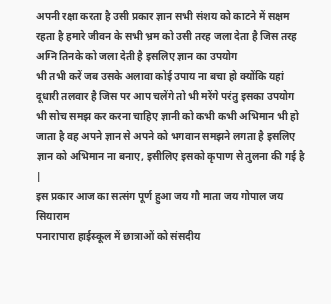अपनी रक्षा करता है उसी प्रकार ज्ञान सभी संशय को काटने में सक्षम रहता है हमारे जीवन के सभी भ्रम को उसी तरह जला देता है जिस तरह अग्नि तिनके को जला देती है इसलिए ज्ञान का उपयोग
भी तभी करें जब उसके अलावा कोई उपाय ना बचा हो क्योंकि यहां दूधारी तलवार है जिस पर आप चलेंगे तो भी मरेंगे परंतु इसका उपयोग भी सोच समझ कर करना चाहिए ज्ञानी को कभी कभी अभिमान भी हो जाता है वह अपने ज्ञान से अपने को भगवान समझने लगता है इसलिए ज्ञान को अभिमान ना बनाए, इसीलिए इसको कृपाण से तुलना की गई है |
इस प्रकार आज का सत्संग पूर्ण हुआ जय गौ माता जय गोपाल जय सियाराम
पनारापारा हाईस्कूल में छात्राओं को संसदीय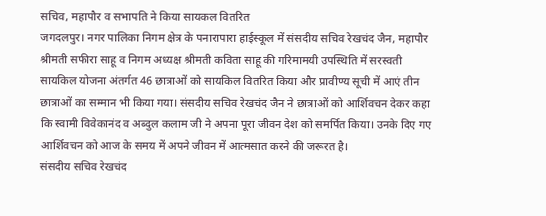सचिव, महापौर व सभापति ने किया सायकल वितरित
जगदलपुर। नगर पालिका निगम क्षेत्र के पनारापारा हाईस्कूल में संसदीय सचिव रेखचंद जैन, महापौर श्रीमती सफीरा साहू व निगम अध्यक्ष श्रीमती कविता साहू की गरिमामयी उपस्थिति में सरस्वती सायकिल योजना अंतर्गत 46 छात्राओं को सायकिल वितरित किया और प्रावीण्य सूची में आएं तीन छात्राओं का सम्मान भी किया गया। संसदीय सचिव रेखचंद जैन ने छात्राओं को आर्शिवचन देकर कहा कि स्वामी विवेकानंद व अब्दुल कलाम जी ने अपना पूरा जीवन देश को समर्पित किया। उनके दिए गए आर्शिवचन को आज के समय में अपने जीवन में आत्मसात करने की जरूरत है।
संसदीय सचिव रेखचंद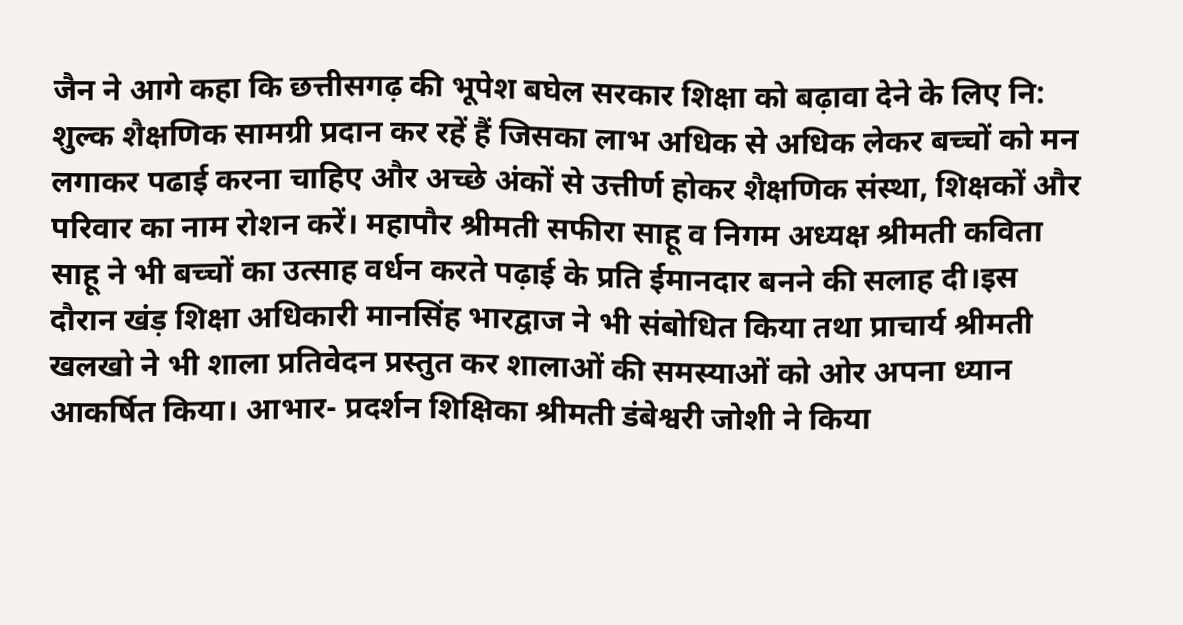जैन ने आगे कहा कि छत्तीसगढ़ की भूपेश बघेल सरकार शिक्षा को बढ़ावा देने के लिए नि: शुल्क शैक्षणिक सामग्री प्रदान कर रहें हैं जिसका लाभ अधिक से अधिक लेकर बच्चों को मन लगाकर पढाई करना चाहिए और अच्छे अंकों से उत्तीर्ण होकर शैक्षणिक संस्था, शिक्षकों और परिवार का नाम रोशन करें। महापौर श्रीमती सफीरा साहू व निगम अध्यक्ष श्रीमती कविता साहू ने भी बच्चों का उत्साह वर्धन करते पढ़ाई के प्रति ईमानदार बनने की सलाह दी।इस दौरान खंड़ शिक्षा अधिकारी मानसिंह भारद्वाज ने भी संबोधित किया तथा प्राचार्य श्रीमती खलखो ने भी शाला प्रतिवेदन प्रस्तुत कर शालाओं की समस्याओं को ओर अपना ध्यान आकर्षित किया। आभार- प्रदर्शन शिक्षिका श्रीमती डंबेश्वरी जोशी ने किया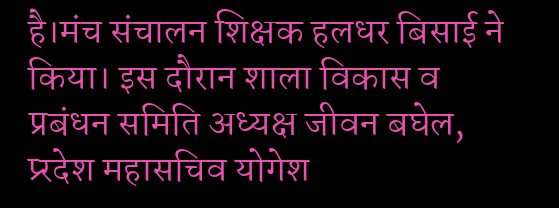है।मंच संचालन शिक्षक हलधर बिसाई ने किया। इस दौरान शाला विकास व प्रबंधन समिति अध्यक्ष जीवन बघेल, प्र्रदेश महासचिव योगेश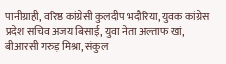पानीग्राही, वरिष्ठ कांग्रेसी कुलदीप भदौरिया, युवक कांग्रेस प्रदेश सचिव अजय बिसाई, युवा नेता अल्ताफ खां, बीआरसी गरुड़ मिश्रा, संकुल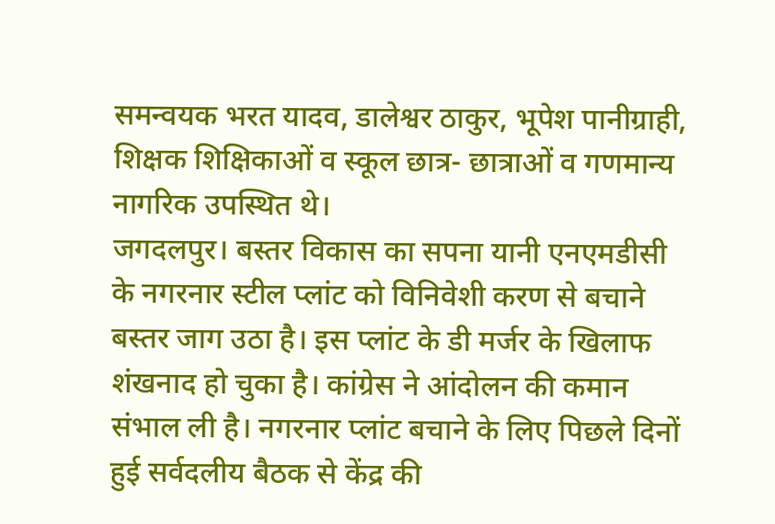समन्वयक भरत यादव, डालेश्वर ठाकुर, भूपेश पानीग्राही, शिक्षक शिक्षिकाओं व स्कूल छात्र- छात्राओं व गणमान्य नागरिक उपस्थित थे।
जगदलपुर। बस्तर विकास का सपना यानी एनएमडीसी के नगरनार स्टील प्लांट को विनिवेशी करण से बचाने बस्तर जाग उठा है। इस प्लांट के डी मर्जर के खिलाफ शंखनाद हो चुका है। कांग्रेस ने आंदोलन की कमान संभाल ली है। नगरनार प्लांट बचाने के लिए पिछले दिनों हुई सर्वदलीय बैठक से केंद्र की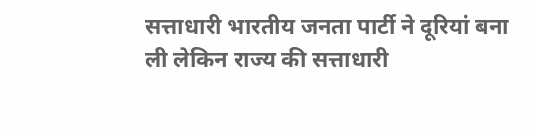सत्ताधारी भारतीय जनता पार्टी ने दूरियां बना ली लेकिन राज्य की सत्ताधारी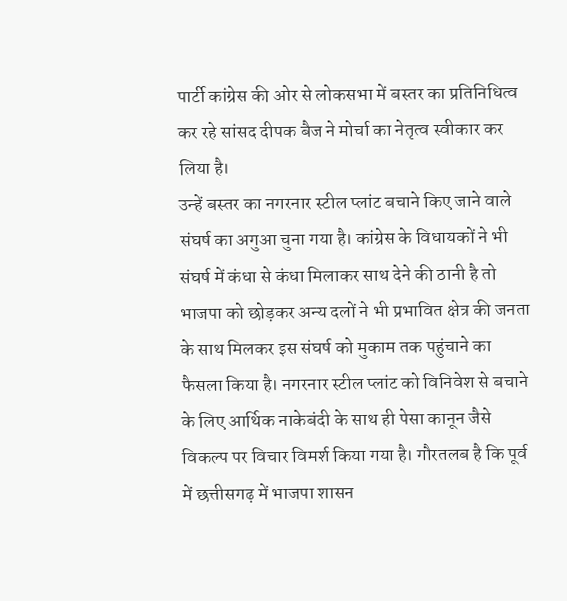पार्टी कांग्रेस की ओर से लोकसभा में बस्तर का प्रतिनिधित्व कर रहे सांसद दीपक बैज ने मोर्चा का नेतृत्व स्वीकार कर लिया है।
उन्हें बस्तर का नगरनार स्टील प्लांट बचाने किए जाने वाले संघर्ष का अगुआ चुना गया है। कांग्रेस के विधायकों ने भी संघर्ष में कंधा से कंधा मिलाकर साथ देने की ठानी है तो भाजपा को छोड़कर अन्य दलों ने भी प्रभावित क्षेत्र की जनता के साथ मिलकर इस संघर्ष को मुकाम तक पहुंचाने का फैसला किया है। नगरनार स्टील प्लांट को विनिवेश से बचाने के लिए आर्थिक नाकेबंदी के साथ ही पेसा कानून जैसे विकल्प पर विचार विमर्श किया गया है। गौरतलब है कि पूर्व में छत्तीसगढ़ में भाजपा शासन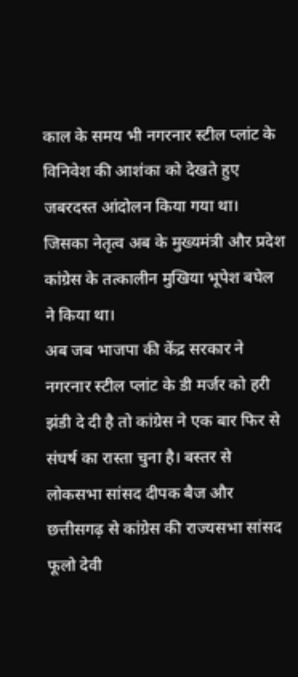काल के समय भी नगरनार स्टील प्लांट के विनिवेश की आशंका को देखते हुए जबरदस्त आंदोलन किया गया था। जिसका नेतृत्व अब के मुख्यमंत्री और प्रदेश कांग्रेस के तत्कालीन मुखिया भूपेश बघेल ने किया था।
अब जब भाजपा की केंद्र सरकार ने नगरनार स्टील प्लांट के डी मर्जर को हरी झंडी दे दी है तो कांग्रेस ने एक बार फिर से संघर्ष का रास्ता चुना है। बस्तर से लोकसभा सांसद दीपक बैज और छत्तीसगढ़ से कांग्रेस की राज्यसभा सांसद फूलो देवी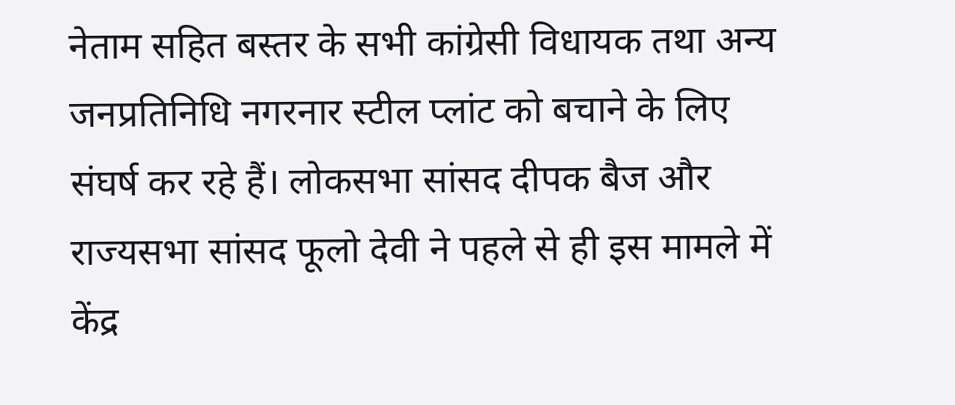नेताम सहित बस्तर के सभी कांग्रेसी विधायक तथा अन्य जनप्रतिनिधि नगरनार स्टील प्लांट को बचाने के लिए संघर्ष कर रहे हैं। लोकसभा सांसद दीपक बैज और राज्यसभा सांसद फूलो देवी ने पहले से ही इस मामले में केंद्र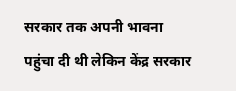सरकार तक अपनी भावना पहुंचा दी थी लेकिन केंद्र सरकार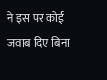ने इस पर कोई जवाब दिए बिना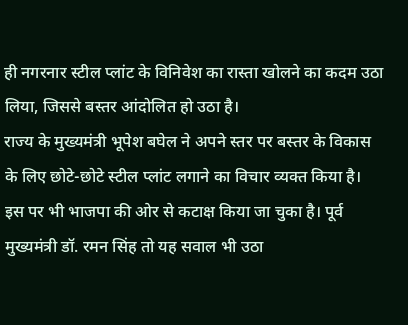ही नगरनार स्टील प्लांट के विनिवेश का रास्ता खोलने का कदम उठा लिया, जिससे बस्तर आंदोलित हो उठा है।
राज्य के मुख्यमंत्री भूपेश बघेल ने अपने स्तर पर बस्तर के विकास के लिए छोटे-छोटे स्टील प्लांट लगाने का विचार व्यक्त किया है। इस पर भी भाजपा की ओर से कटाक्ष किया जा चुका है। पूर्व मुख्यमंत्री डॉ. रमन सिंह तो यह सवाल भी उठा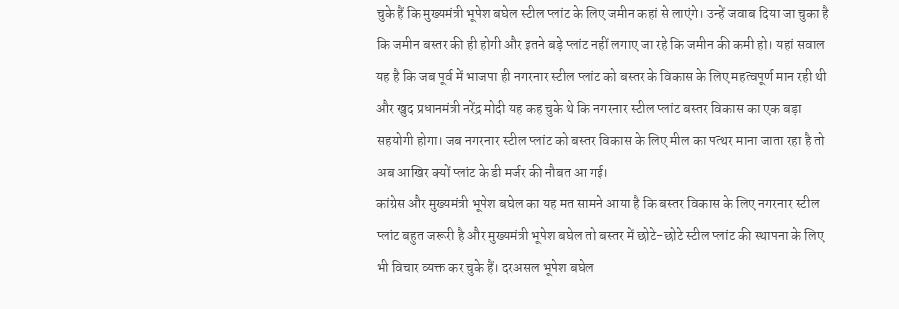चुके हैं कि मुख्यमंत्री भूपेश बघेल स्टील प्लांट के लिए जमीन कहां से लाएंगे। उन्हें जवाब दिया जा चुका है कि जमीन बस्तर की ही होगी और इतने बड़े प्लांट नहीं लगाए जा रहे कि जमीन की कमी हो। यहां सवाल यह है कि जब पूर्व में भाजपा ही नगरनार स्टील प्लांट को बस्तर के विकास के लिए महत्वपूर्ण मान रही थी और खुद प्रधानमंत्री नरेंद्र मोदी यह कह चुके थे कि नगरनार स्टील प्लांट बस्तर विकास का एक बड़ा सहयोगी होगा। जब नगरनार स्टील प्लांट को बस्तर विकास के लिए मील का पत्थर माना जाता रहा है तो अब आखिर क्यों प्लांट के डी मर्जर की नौबत आ गई।
कांग्रेस और मुख्यमंत्री भूपेश बघेल का यह मत सामने आया है कि बस्तर विकास के लिए नगरनार स्टील प्लांट बहुत जरूरी है और मुख्यमंत्री भूपेश बघेल तो बस्तर में छोटे-छोटे स्टील प्लांट की स्थापना के लिए भी विचार व्यक्त कर चुके हैं। दरअसल भूपेश बघेल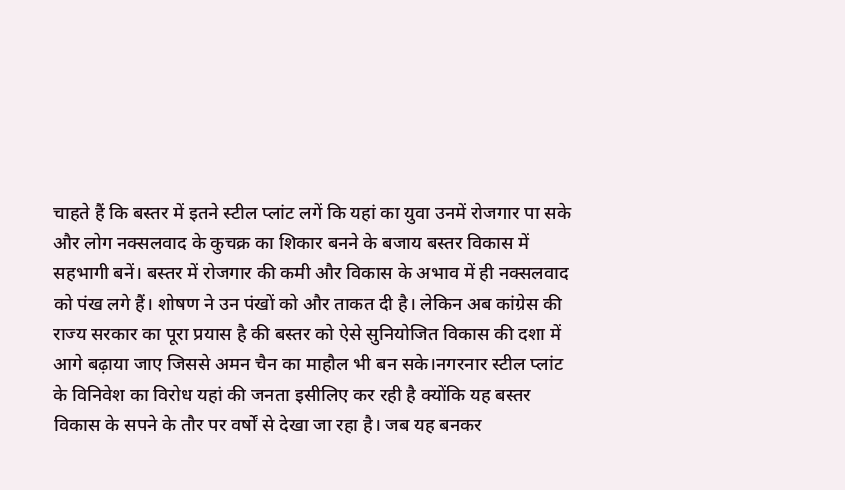चाहते हैं कि बस्तर में इतने स्टील प्लांट लगें कि यहां का युवा उनमें रोजगार पा सके और लोग नक्सलवाद के कुचक्र का शिकार बनने के बजाय बस्तर विकास में सहभागी बनें। बस्तर में रोजगार की कमी और विकास के अभाव में ही नक्सलवाद को पंख लगे हैं। शोषण ने उन पंखों को और ताकत दी है। लेकिन अब कांग्रेस की राज्य सरकार का पूरा प्रयास है की बस्तर को ऐसे सुनियोजित विकास की दशा में आगे बढ़ाया जाए जिससे अमन चैन का माहौल भी बन सके।नगरनार स्टील प्लांट के विनिवेश का विरोध यहां की जनता इसीलिए कर रही है क्योंकि यह बस्तर विकास के सपने के तौर पर वर्षों से देखा जा रहा है। जब यह बनकर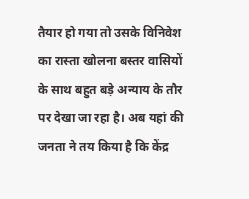तैयार हो गया तो उसके विनिवेश का रास्ता खोलना बस्तर वासियों के साथ बहुत बड़े अन्याय के तौर पर देखा जा रहा है। अब यहां की जनता ने तय किया है कि केंद्र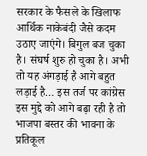सरकार के फैसले के खिलाफ आर्थिक नाकेबंदी जैसे कदम उठाए जाएंगे। बिगुल बज चुका है। संघर्ष शुरु हो चुका है। अभी तो यह अंगड़ाई है आगे बहुत लड़ाई है… इस तर्ज पर कांग्रेस इस मुद्दे को आगे बढ़ा रही है तो भाजपा बस्तर की भावना के प्रतिकूल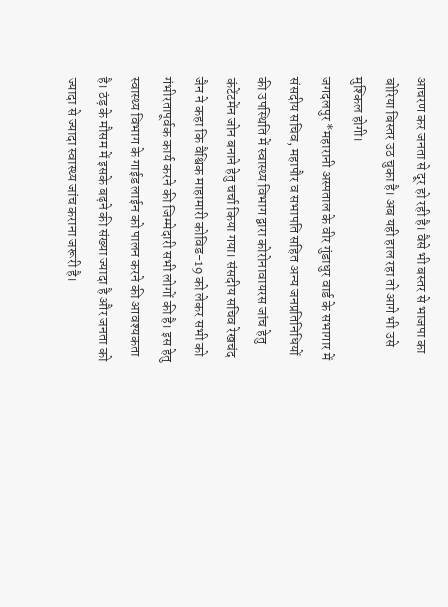आचरण कर जनता से दूर हो रही है। वैसे भी बस्तर से भाजपा का बोरिया बिस्तर उठ चुका है। अब यही हाल रहा तो आगे भी उसे मुश्किल होगी।
जगदलपुर *महारानी अस्पताल के वीर गुंडाधुर वार्ड के सभागार में संसदीय सचिव, महापौर व सभापति सहित अन्य जनप्रतिनिधियों की उपस्थिति में स्वास्थ्य विभाग द्वारा कोरोनावायरस जांच हेतु कंटेंटमेंन जोन बनाने हेतु चर्चा किया गया। संसदीय सचिव रेखचंद जैन ने कहा कि वैश्विक माहामारी कोविड-19 को लेकर सभी को गंभीरतापूर्वक कार्य करने की जिम्मेदारी सभी लोगों की है। इस हेतु स्वास्थ्य विभाग के गाईड लाईन को पालन करने की आवश्यकता है। ठंड़ के मौसम में इसके बढ़ने की संख्या ज्यादा है और जनता को ज्यादा से ज्यादा स्वास्थ्य जांच कराना जरूरी है।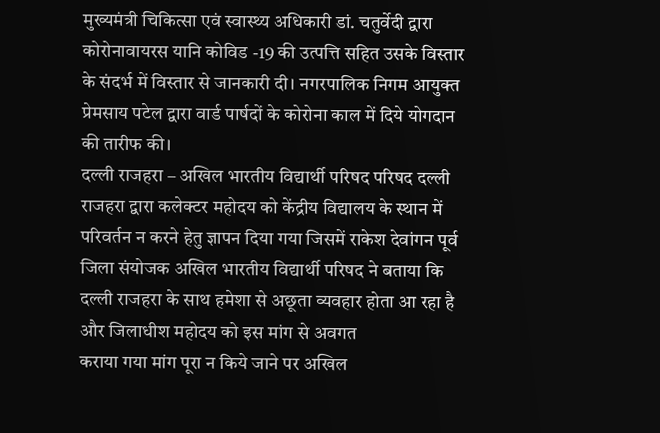मुख्यमंत्री चिकित्सा एवं स्वास्थ्य अधिकारी डां. चतुर्वेदी द्वारा कोरोनावायरस यानि कोविड -19 की उत्पत्ति सहित उसके विस्तार के संदर्भ में विस्तार से जानकारी दी। नगरपालिक निगम आयुक्त प्रेमसाय पटेल द्वारा वार्ड पार्षदों के कोरोना काल में दिये योगदान की तारीफ की।
दल्ली राजहरा – अखिल भारतीय विद्यार्थी परिषद परिषद दल्ली राजहरा द्वारा कलेक्टर महोदय को केंद्रीय विद्यालय के स्थान में परिवर्तन न करने हेतु ज्ञापन दिया गया जिसमें राकेश देवांगन पूर्व जिला संयोजक अखिल भारतीय विद्यार्थी परिषद ने बताया कि दल्ली राजहरा के साथ हमेशा से अछूता व्यवहार होता आ रहा है और जिलाधीश महोदय को इस मांग से अवगत
कराया गया मांग पूरा न किये जाने पर अखिल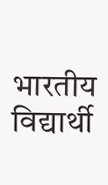भारतीय विद्यार्थी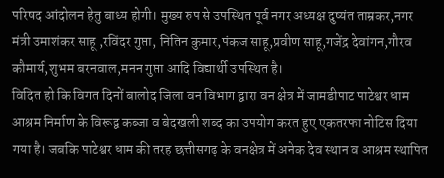परिषद आंदोलन हेतु बाध्य होगी। मुख्य रुप से उपस्थित पूर्व नगर अध्यक्ष दुष्यंत ताम्रकर,नगर मंत्री उमाशंकर साहू ,रविंदर गुप्ता, नितिन कुमार,पंकज साहू,प्रवीण साहू,गजेंद्र देवांगन,गौरव कौमार्य,शुभम बरनवाल,मनन गुप्ता आदि विद्यार्थी उपस्थित है।
विदित हो कि विगत दिनों बालोद जिला वन विभाग द्वारा वन क्षेत्र में जामडीपाट पाटेश्वर धाम आश्रम निर्माण के विरूद्व कब्जा व बेदखली शब्द का उपयोग करत हुए एकतरफा नोटिस दिया गया है। जबकि पाटेश्वर धाम की तरह छत्तीसगढ़ के वनक्षेत्र में अनेक देव स्थान व आश्रम स्थापित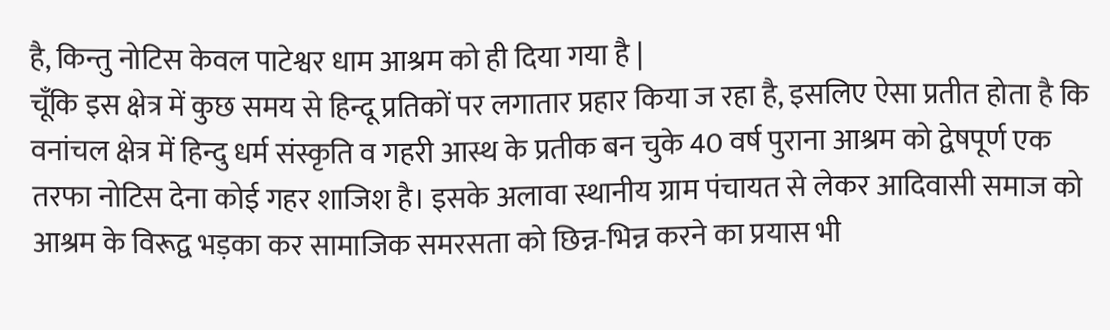है, किन्तु नोटिस केवल पाटेश्वर धाम आश्रम को ही दिया गया है |
चूँकि इस क्षेत्र में कुछ समय से हिन्दू प्रतिकों पर लगातार प्रहार किया ज रहा है, इसलिए ऐसा प्रतीत होता है कि वनांचल क्षेत्र में हिन्दु धर्म संस्कृति व गहरी आस्थ के प्रतीक बन चुके 40 वर्ष पुराना आश्रम को द्वेषपूर्ण एक तरफा नोटिस देना कोई गहर शाजिश है। इसके अलावा स्थानीय ग्राम पंचायत से लेकर आदिवासी समाज को आश्रम के विरूद्व भड़का कर सामाजिक समरसता को छिन्न-भिन्न करने का प्रयास भी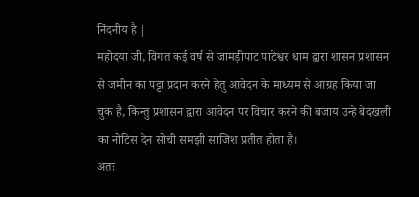निंदनीय है |
महोदया जी, विगत कई वर्ष से जामड़ीपाट पाटेश्वर धाम द्वारा शासन प्रशासन से जमीन का पट्टा प्रदान करने हेतु आवेदन के माध्यम से आग्रह किया जा चुक है, किन्तु प्रशासन द्वारा आवेदन पर विचार करने की बजाय उन्हे बेदखली का नोटिस देन सोची समझी साजिश प्रतीत होता है।
अतः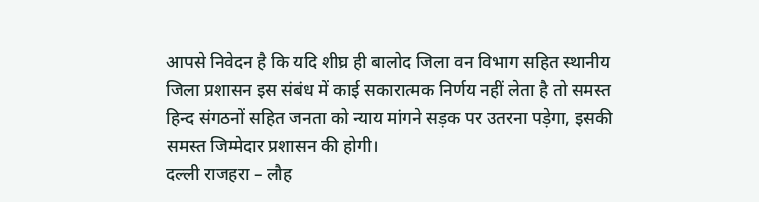आपसे निवेदन है कि यदि शीघ्र ही बालोद जिला वन विभाग सहित स्थानीय जिला प्रशासन इस संबंध में काई सकारात्मक निर्णय नहीं लेता है तो समस्त हिन्द संगठनों सहित जनता को न्याय मांगने सड़क पर उतरना पड़ेगा, इसकी समस्त जिम्मेदार प्रशासन की होगी।
दल्ली राजहरा – लौह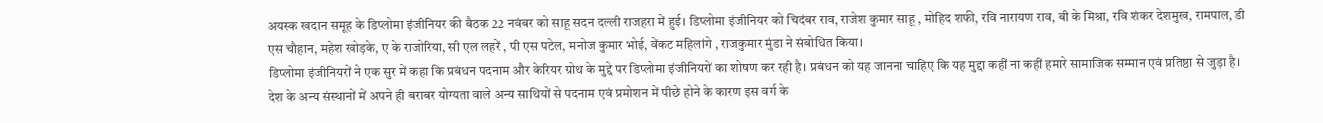अयस्क खदान समूह के डिप्लोमा इंजीनियर की बैठक 22 नवंबर को साहू सदन दल्ली राजहरा में हुई। डिप्लोमा इंजीनियर को चिदंबर राव, राजेश कुमार साहू , मोहिद शफी, रवि नारायण राव, बी के मिश्रा, रवि शंकर देशमुख, रामपाल, डी एस चौहान, महेश खोड़के, ए के राजोरिया, सी एल लहरें , पी एस पटेल, मनोज कुमार भोई, वेंकट महिलांगे , राजकुमार मुंडा ने संबोधित किया।
डिप्लोमा इंजीनियरों ने एक सुर में कहा कि प्रबंधन पदनाम और केरियर ग्रोथ के मुद्दे पर डिप्लोमा इंजीनियरों का शोषण कर रही है। प्रबंधन को यह जानना चाहिए कि यह मुद्दा कहीं ना कहीं हमारे सामाजिक सम्मान एवं प्रतिष्ठा से जुड़ा है। देश के अन्य संस्थानों में अपने ही बराबर योग्यता वाले अन्य साथियों से पदनाम एवं प्रमोशन में पीछे होने के कारण इस वर्ग के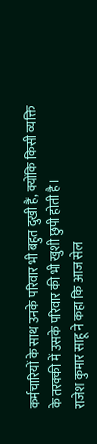कर्मचारियों के साथ उनके परिवार भी बहुत दुखी हैं, क्योंकि किसी व्यक्ति के तरक्की में उसके परिवार की भी खुशी छुपी होती है।
राजेश कुमार साहू ने कहा कि आज सेल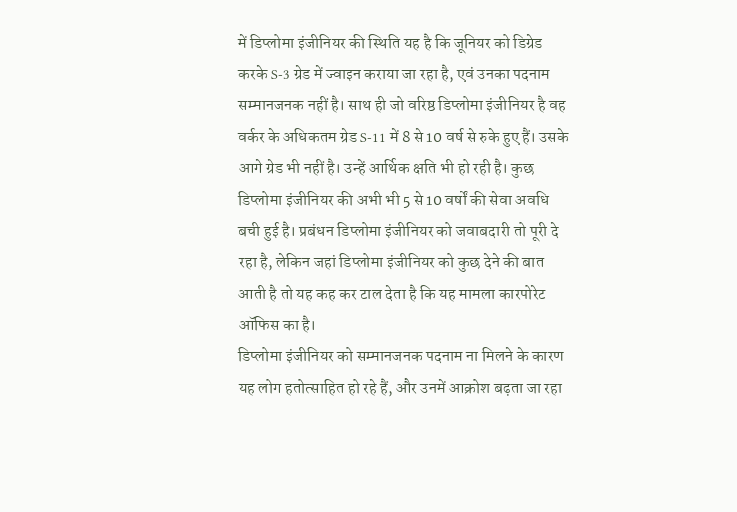में डिप्लोमा इंजीनियर की स्थिति यह है कि जूनियर को डिग्रेड करके S-3 ग्रेड में ज्वाइन कराया जा रहा है, एवं उनका पदनाम सम्मानजनक नहीं है। साथ ही जो वरिष्ठ डिप्लोमा इंजीनियर है वह वर्कर के अधिकतम ग्रेड S-11 में 8 से 10 वर्ष से रुके हुए हैं। उसके आगे ग्रेड भी नहीं है। उन्हें आर्थिक क्षति भी हो रही है। कुछ डिप्लोमा इंजीनियर की अभी भी 5 से 10 वर्षों की सेवा अवधि बची हुई है। प्रबंधन डिप्लोमा इंजीनियर को जवाबदारी तो पूरी दे रहा है, लेकिन जहां डिप्लोमा इंजीनियर को कुछ देने की बात आती है तो यह कह कर टाल देता है कि यह मामला कारपोरेट ऑफिस का है।
डिप्लोमा इंजीनियर को सम्मानजनक पदनाम ना मिलने के कारण यह लोग हतोत्साहित हो रहे हैं, और उनमें आक्रोश बढ़ता जा रहा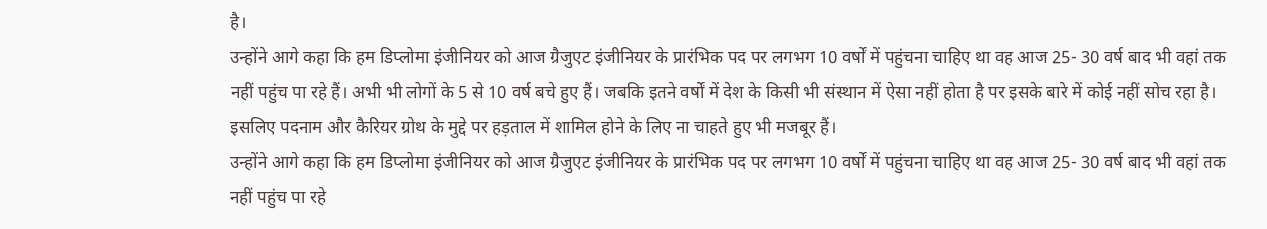है।
उन्होंने आगे कहा कि हम डिप्लोमा इंजीनियर को आज ग्रैजुएट इंजीनियर के प्रारंभिक पद पर लगभग 10 वर्षों में पहुंचना चाहिए था वह आज 25- 30 वर्ष बाद भी वहां तक नहीं पहुंच पा रहे हैं। अभी भी लोगों के 5 से 10 वर्ष बचे हुए हैं। जबकि इतने वर्षों में देश के किसी भी संस्थान में ऐसा नहीं होता है पर इसके बारे में कोई नहीं सोच रहा है। इसलिए पदनाम और कैरियर ग्रोथ के मुद्दे पर हड़ताल में शामिल होने के लिए ना चाहते हुए भी मजबूर हैं।
उन्होंने आगे कहा कि हम डिप्लोमा इंजीनियर को आज ग्रैजुएट इंजीनियर के प्रारंभिक पद पर लगभग 10 वर्षों में पहुंचना चाहिए था वह आज 25- 30 वर्ष बाद भी वहां तक नहीं पहुंच पा रहे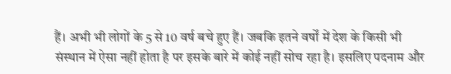हैं। अभी भी लोगों के 5 से 10 वर्ष बचे हुए हैं। जबकि इतने वर्षों में देश के किसी भी संस्थान में ऐसा नहीं होता है पर इसके बारे में कोई नहीं सोच रहा है। इसलिए पदनाम और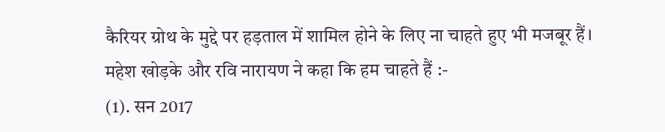कैरियर ग्रोथ के मुद्दे पर हड़ताल में शामिल होने के लिए ना चाहते हुए भी मजबूर हैं।
महेश खोड़के और रवि नारायण ने कहा कि हम चाहते हैं :-
(1). सन 2017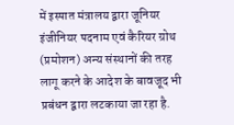में इस्पात मंत्रालय द्वारा जूनियर इंजीनियर पदनाम एवं कैरियर ग्रोथ (प्रमोशन) अन्य संस्थानों की तरह लागू करने के आदेश के बावजूद भी प्रबंधन द्वारा लटकाया जा रहा है.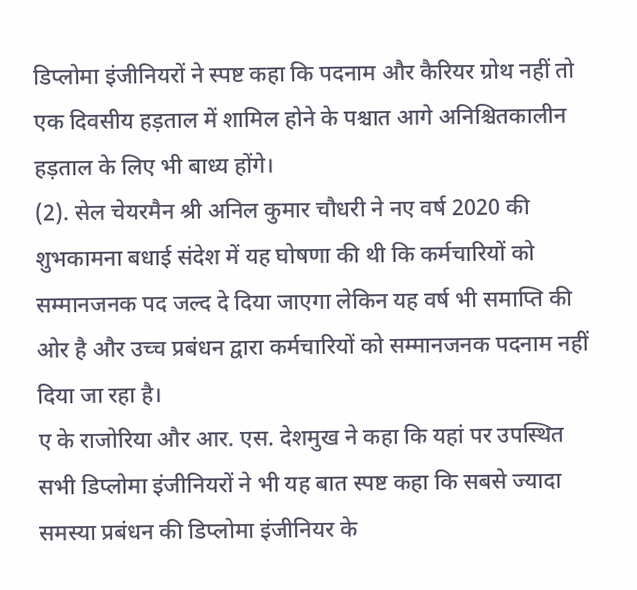डिप्लोमा इंजीनियरों ने स्पष्ट कहा कि पदनाम और कैरियर ग्रोथ नहीं तो एक दिवसीय हड़ताल में शामिल होने के पश्चात आगे अनिश्चितकालीन हड़ताल के लिए भी बाध्य होंगे।
(2). सेल चेयरमैन श्री अनिल कुमार चौधरी ने नए वर्ष 2020 की शुभकामना बधाई संदेश में यह घोषणा की थी कि कर्मचारियों को सम्मानजनक पद जल्द दे दिया जाएगा लेकिन यह वर्ष भी समाप्ति की ओर है और उच्च प्रबंधन द्वारा कर्मचारियों को सम्मानजनक पदनाम नहीं दिया जा रहा है।
ए के राजोरिया और आर. एस. देशमुख ने कहा कि यहां पर उपस्थित सभी डिप्लोमा इंजीनियरों ने भी यह बात स्पष्ट कहा कि सबसे ज्यादा समस्या प्रबंधन की डिप्लोमा इंजीनियर के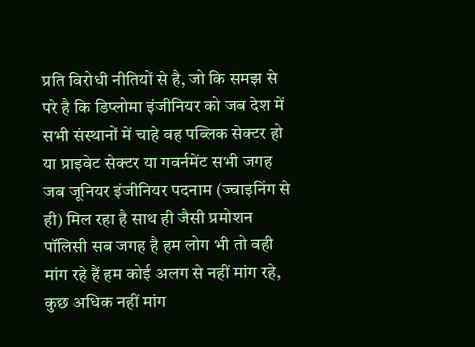प्रति विरोधी नीतियों से है, जो कि समझ से परे है कि डिप्लोमा इंजीनियर को जब देश में सभी संस्थानों में चाहे वह पब्लिक सेक्टर हो या प्राइवेट सेक्टर या गवर्नमेंट सभी जगह जब जूनियर इंजीनियर पदनाम (ज्वाइनिंग से ही) मिल रहा है साथ ही जैसी प्रमोशन पॉलिसी सब जगह है हम लोग भी तो वही मांग रहे हैं हम कोई अलग से नहीं मांग रहे, कुछ अधिक नहीं मांग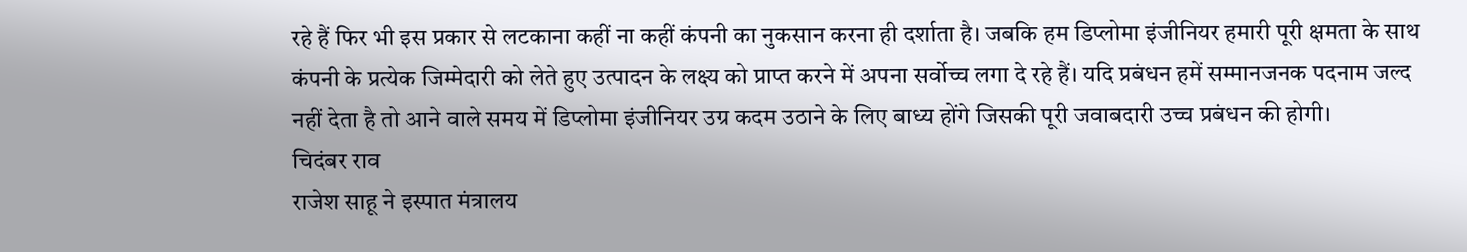रहे हैं फिर भी इस प्रकार से लटकाना कहीं ना कहीं कंपनी का नुकसान करना ही दर्शाता है। जबकि हम डिप्लोमा इंजीनियर हमारी पूरी क्षमता के साथ कंपनी के प्रत्येक जिम्मेदारी को लेते हुए उत्पादन के लक्ष्य को प्राप्त करने में अपना सर्वोच्च लगा दे रहे हैं। यदि प्रबंधन हमें सम्मानजनक पदनाम जल्द नहीं देता है तो आने वाले समय में डिप्लोमा इंजीनियर उग्र कदम उठाने के लिए बाध्य होंगे जिसकी पूरी जवाबदारी उच्च प्रबंधन की होगी।
चिदंबर राव
राजेश साहू ने इस्पात मंत्रालय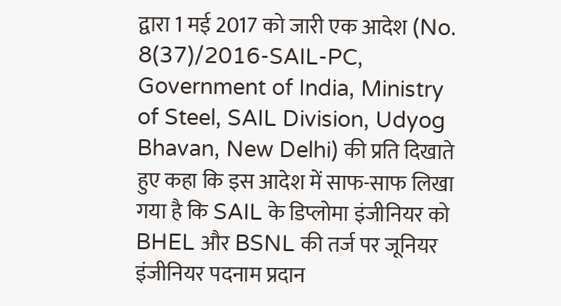द्वारा 1 मई 2017 को जारी एक आदेश (No. 8(37)/2016-SAIL-PC, Government of India, Ministry of Steel, SAIL Division, Udyog Bhavan, New Delhi) की प्रति दिखाते हुए कहा कि इस आदेश में साफ-साफ लिखा गया है कि SAIL के डिप्लोमा इंजीनियर को BHEL और BSNL की तर्ज पर जूनियर इंजीनियर पदनाम प्रदान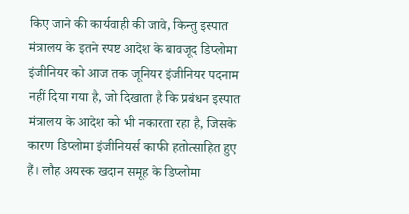किए जाने की कार्यवाही की जावे, किन्तु इस्पात मंत्रालय के इतने स्पष्ट आदेश के बावजूद डिप्लोमा इंजीनियर को आज तक जूनियर इंजीनियर पदनाम नहीं दिया गया है, जो दिखाता है कि प्रबंधन इस्पात मंत्रालय के आदेश को भी नकारता रहा है, जिसके कारण डिप्लोमा इंजीनियर्स काफी हतोत्साहित हुए हैं। लौह अयस्क खदान समूह के डिप्लोमा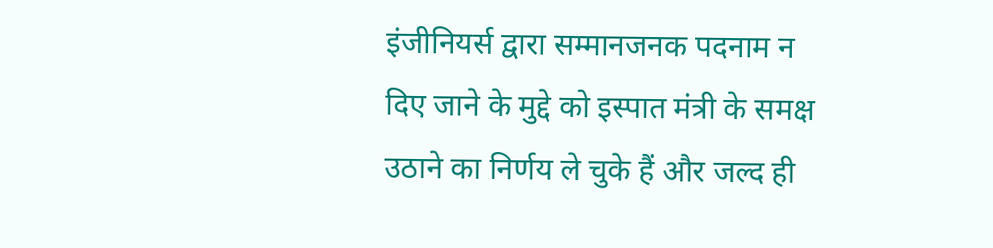इंजीनियर्स द्वारा सम्मानजनक पदनाम न दिए जाने के मुद्दे को इस्पात मंत्री के समक्ष उठाने का निर्णय ले चुके हैं और जल्द ही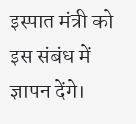इस्पात मंत्री को इस संबंध में ज्ञापन देंगे।